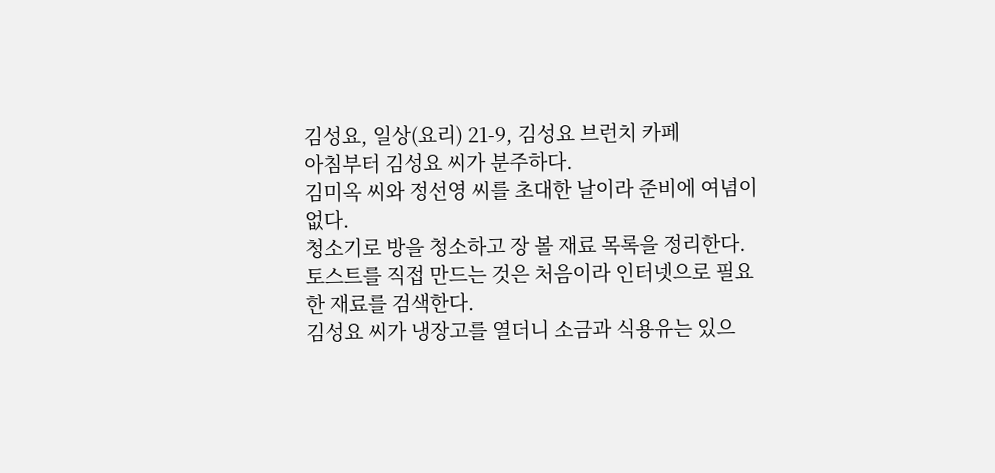김성요, 일상(요리) 21-9, 김성요 브런치 카페
아침부터 김성요 씨가 분주하다.
김미옥 씨와 정선영 씨를 초대한 날이라 준비에 여념이 없다.
청소기로 방을 청소하고 장 볼 재료 목록을 정리한다.
토스트를 직접 만드는 것은 처음이라 인터넷으로 필요한 재료를 검색한다.
김성요 씨가 냉장고를 열더니 소금과 식용유는 있으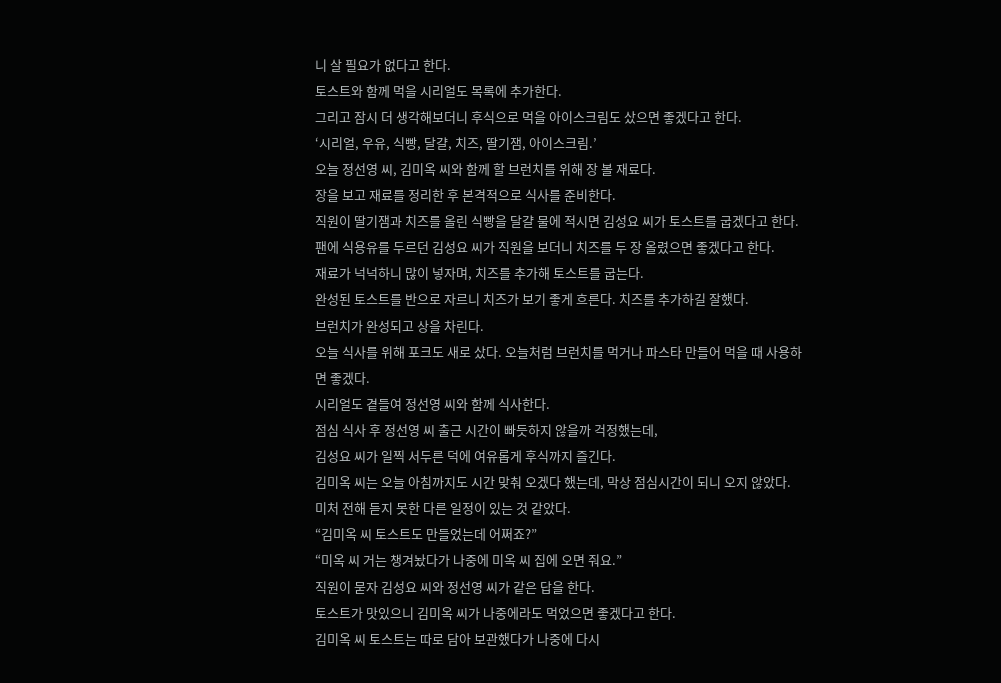니 살 필요가 없다고 한다.
토스트와 함께 먹을 시리얼도 목록에 추가한다.
그리고 잠시 더 생각해보더니 후식으로 먹을 아이스크림도 샀으면 좋겠다고 한다.
‘시리얼, 우유, 식빵, 달걀, 치즈, 딸기잼, 아이스크림.’
오늘 정선영 씨, 김미옥 씨와 함께 할 브런치를 위해 장 볼 재료다.
장을 보고 재료를 정리한 후 본격적으로 식사를 준비한다.
직원이 딸기잼과 치즈를 올린 식빵을 달걀 물에 적시면 김성요 씨가 토스트를 굽겠다고 한다.
팬에 식용유를 두르던 김성요 씨가 직원을 보더니 치즈를 두 장 올렸으면 좋겠다고 한다.
재료가 넉넉하니 많이 넣자며, 치즈를 추가해 토스트를 굽는다.
완성된 토스트를 반으로 자르니 치즈가 보기 좋게 흐른다. 치즈를 추가하길 잘했다.
브런치가 완성되고 상을 차린다.
오늘 식사를 위해 포크도 새로 샀다. 오늘처럼 브런치를 먹거나 파스타 만들어 먹을 때 사용하면 좋겠다.
시리얼도 곁들여 정선영 씨와 함께 식사한다.
점심 식사 후 정선영 씨 출근 시간이 빠듯하지 않을까 걱정했는데,
김성요 씨가 일찍 서두른 덕에 여유롭게 후식까지 즐긴다.
김미옥 씨는 오늘 아침까지도 시간 맞춰 오겠다 했는데, 막상 점심시간이 되니 오지 않았다.
미처 전해 듣지 못한 다른 일정이 있는 것 같았다.
“김미옥 씨 토스트도 만들었는데 어쩌죠?”
“미옥 씨 거는 챙겨놨다가 나중에 미옥 씨 집에 오면 줘요.”
직원이 묻자 김성요 씨와 정선영 씨가 같은 답을 한다.
토스트가 맛있으니 김미옥 씨가 나중에라도 먹었으면 좋겠다고 한다.
김미옥 씨 토스트는 따로 담아 보관했다가 나중에 다시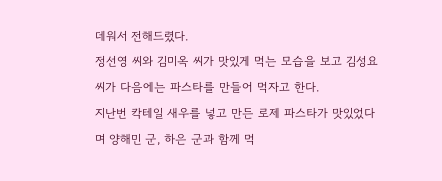데워서 전해드렸다.
정선영 씨와 김미옥 씨가 맛있게 먹는 모습을 보고 김성요 씨가 다음에는 파스타를 만들어 먹자고 한다.
지난번 칵테일 새우를 넣고 만든 로제 파스타가 맛있었다며 양해민 군, 하은 군과 함께 먹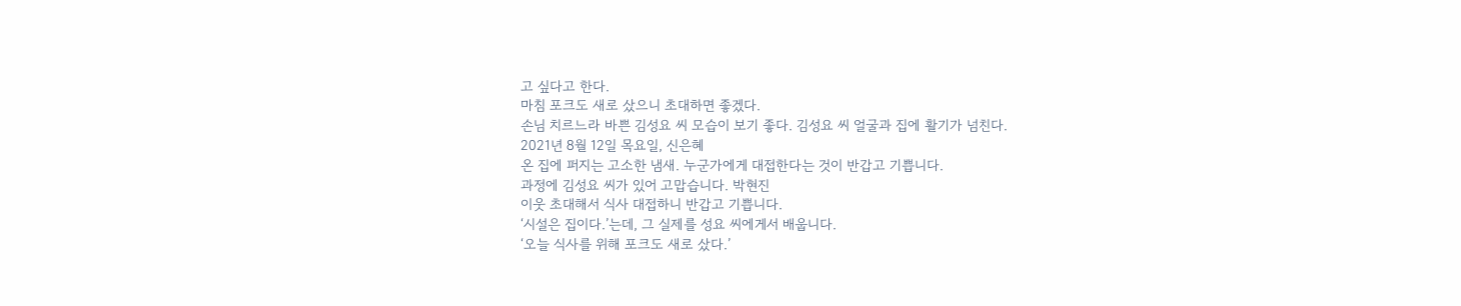고 싶다고 한다.
마침 포크도 새로 샀으니 초대하면 좋겠다.
손님 치르느라 바쁜 김성요 씨 모습이 보기 좋다. 김성요 씨 얼굴과 집에 활기가 넘친다.
2021년 8월 12일 목요일, 신은혜
온 집에 퍼지는 고소한 냄새. 누군가에게 대접한다는 것이 반갑고 기쁩니다.
과정에 김성요 씨가 있어 고맙습니다. 박현진
이웃 초대해서 식사 대접하니 반갑고 기쁩니다.
‘시설은 집이다.’는데, 그 실제를 성요 씨에게서 배웁니다.
‘오늘 식사를 위해 포크도 새로 샀다.’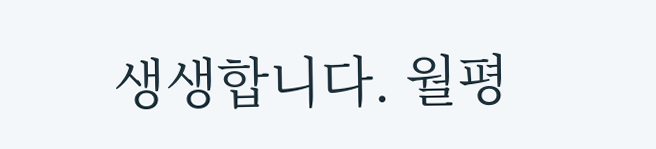생생합니다. 월평